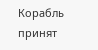Корабль принят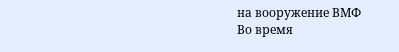на вооружение ВМФ
Во время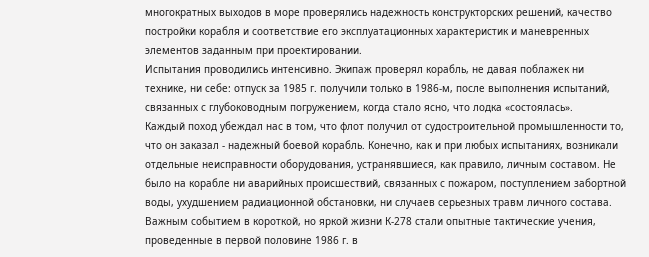многократных выходов в море проверялись надежность конструкторских решений, качество постройки корабля и соответствие его эксплуатационных характеристик и маневренных элементов заданным при проектировании.
Испытания проводились интенсивно. Экипаж проверял корабль, не давая поблажек ни технике, ни себе: отпуск за 1985 г. получили только в 1986-м, после выполнения испытаний, связанных с глубоководным погружением, когда стало ясно, что лодка «состоялась».
Каждый поход убеждал нас в том, что флот получил от судостроительной промышленности то, что он заказал - надежный боевой корабль. Конечно, как и при любых испытаниях, возникали отдельные неисправности оборудования, устранявшиеся, как правило, личным составом. Не было на корабле ни аварийных происшествий, связанных с пожаром, поступлением забортной воды, ухудшением радиационной обстановки, ни случаев серьезных травм личного состава.
Важным событием в короткой, но яркой жизни К-278 стали опытные тактические учения, проведенные в первой половине 1986 г. в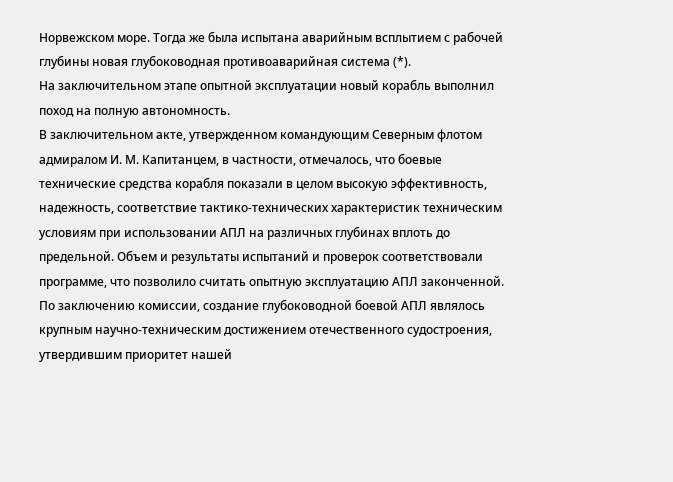Норвежском море. Тогда же была испытана аварийным всплытием с рабочей глубины новая глубоководная противоаварийная система (*).
На заключительном этапе опытной эксплуатации новый корабль выполнил поход на полную автономность.
В заключительном акте, утвержденном командующим Северным флотом адмиралом И. М. Капитанцем, в частности, отмечалось, что боевые технические средства корабля показали в целом высокую эффективность, надежность, соответствие тактико-технических характеристик техническим условиям при использовании АПЛ на различных глубинах вплоть до предельной. Объем и результаты испытаний и проверок соответствовали программе, что позволило считать опытную эксплуатацию АПЛ законченной.
По заключению комиссии, создание глубоководной боевой АПЛ являлось крупным научно-техническим достижением отечественного судостроения, утвердившим приоритет нашей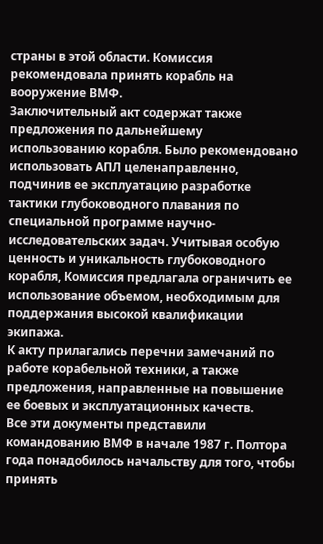страны в этой области. Комиссия рекомендовала принять корабль на вооружение ВМФ.
Заключительный акт содержат также предложения по дальнейшему использованию корабля. Было рекомендовано использовать АПЛ целенаправленно, подчинив ее эксплуатацию разработке тактики глубоководного плавания по специальной программе научно-исследовательских задач. Учитывая особую ценность и уникальность глубоководного корабля, Комиссия предлагала ограничить ее использование объемом, необходимым для поддержания высокой квалификации экипажа.
К акту прилагались перечни замечаний по работе корабельной техники, а также предложения, направленные на повышение ее боевых и эксплуатационных качеств.
Все эти документы представили командованию ВМФ в начале 1987 г. Полтора года понадобилось начальству для того, чтобы принять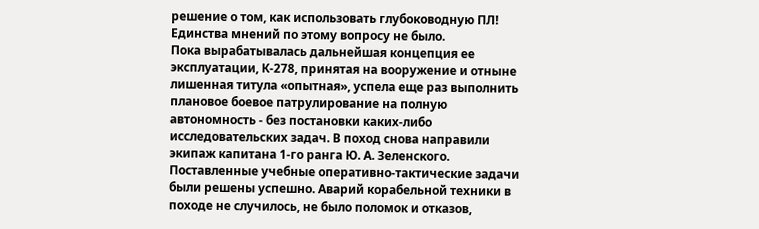решение о том, как использовать глубоководную ПЛ! Единства мнений по этому вопросу не было.
Пока вырабатывалась дальнейшая концепция ее эксплуатации, К-278, принятая на вооружение и отныне лишенная титула «опытная», успела еще раз выполнить плановое боевое патрулирование на полную автономность - без постановки каких-либо исследовательских задач. В поход снова направили экипаж капитана 1-го ранга Ю. А. Зеленского. Поставленные учебные оперативно-тактические задачи были решены успешно. Аварий корабельной техники в походе не случилось, не было поломок и отказов,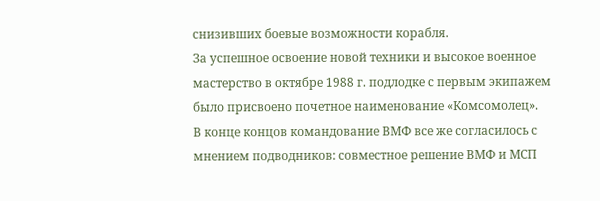снизивших боевые возможности корабля.
За успешное освоение новой техники и высокое военное мастерство в октябре 1988 г. подлодке с первым экипажем было присвоено почетное наименование «Комсомолец».
В конце концов командование ВМФ все же согласилось с мнением подводников: совместное решение ВМФ и МСП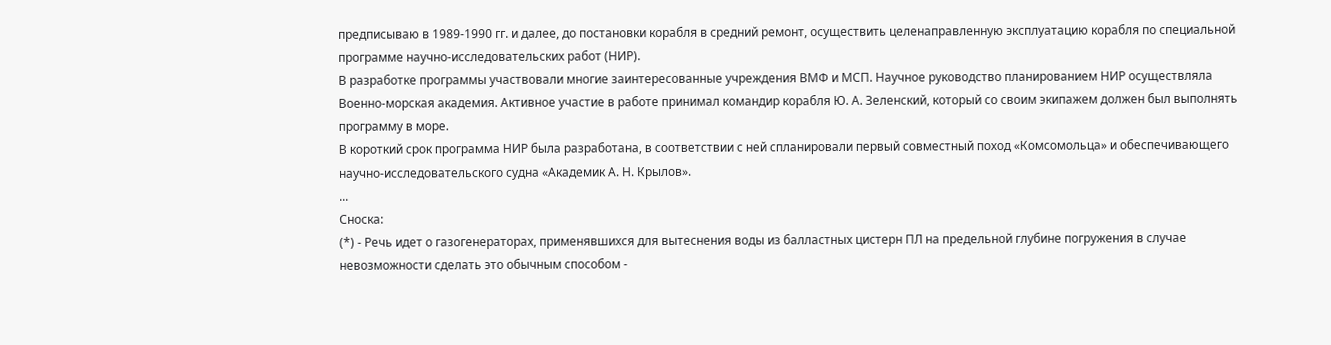предписываю в 1989-1990 гг. и далее, до постановки корабля в средний ремонт, осуществить целенаправленную эксплуатацию корабля по специальной программе научно-исследовательских работ (НИР).
В разработке программы участвовали многие заинтересованные учреждения ВМФ и МСП. Научное руководство планированием НИР осуществляла Военно-морская академия. Активное участие в работе принимал командир корабля Ю. А. Зеленский, который со своим экипажем должен был выполнять программу в море.
В короткий срок программа НИР была разработана, в соответствии с ней спланировали первый совместный поход «Комсомольца» и обеспечивающего научно-исследовательского судна «Академик А. Н. Крылов».
...
Сноска:
(*) - Речь идет о газогенераторах, применявшихся для вытеснения воды из балластных цистерн ПЛ на предельной глубине погружения в случае невозможности сделать это обычным способом -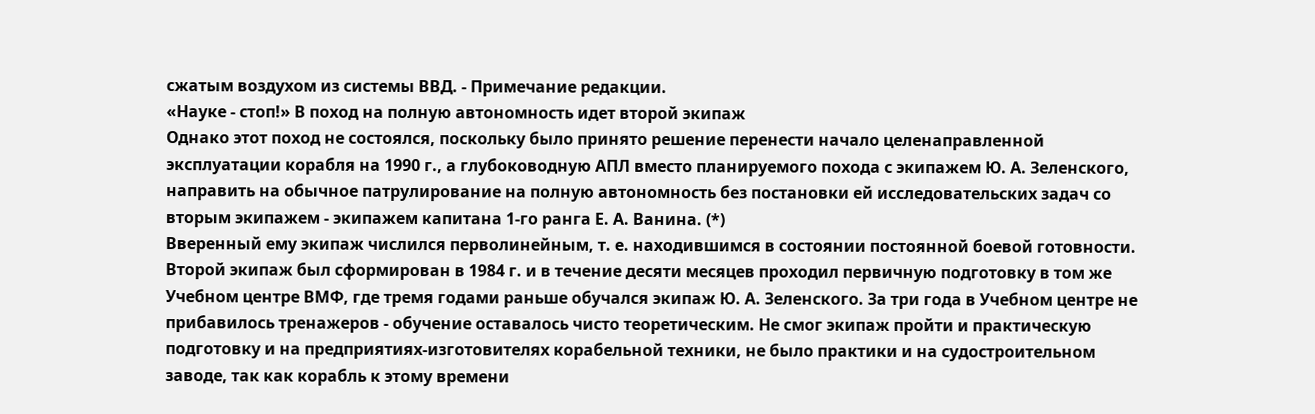сжатым воздухом из системы ВВД. - Примечание редакции.
«Науке - стоп!» В поход на полную автономность идет второй экипаж
Однако этот поход не состоялся, поскольку было принято решение перенести начало целенаправленной эксплуатации корабля на 1990 г., а глубоководную АПЛ вместо планируемого похода с экипажем Ю. А. Зеленского, направить на обычное патрулирование на полную автономность без постановки ей исследовательских задач со вторым экипажем - экипажем капитана 1-го ранга Е. А. Ванина. (*)
Вверенный ему экипаж числился перволинейным, т. е. находившимся в состоянии постоянной боевой готовности.
Второй экипаж был сформирован в 1984 г. и в течение десяти месяцев проходил первичную подготовку в том же Учебном центре ВМФ, где тремя годами раньше обучался экипаж Ю. А. Зеленского. За три года в Учебном центре не прибавилось тренажеров - обучение оставалось чисто теоретическим. Не смог экипаж пройти и практическую подготовку и на предприятиях-изготовителях корабельной техники, не было практики и на судостроительном заводе, так как корабль к этому времени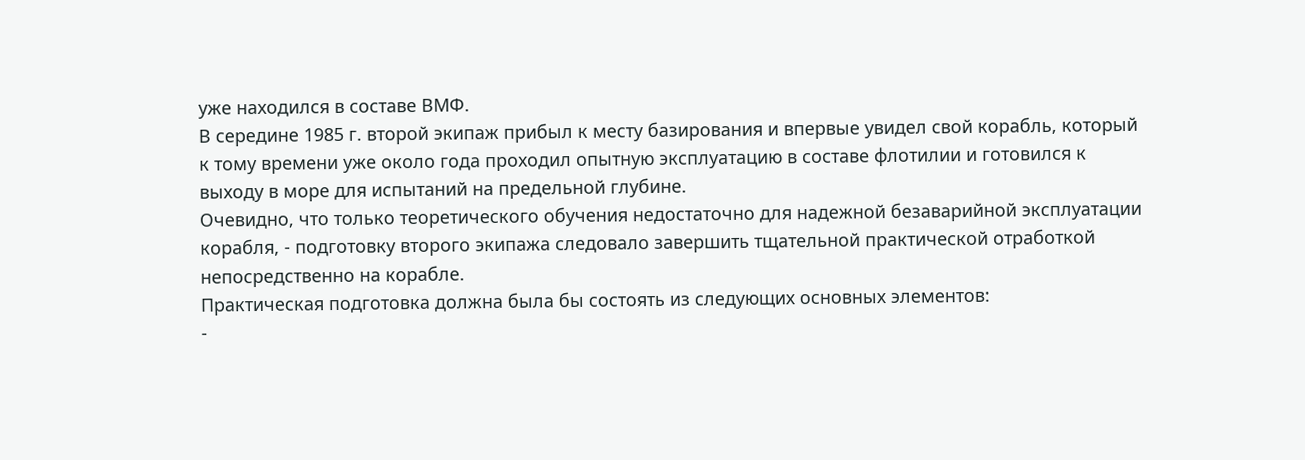уже находился в составе ВМФ.
В середине 1985 г. второй экипаж прибыл к месту базирования и впервые увидел свой корабль, который к тому времени уже около года проходил опытную эксплуатацию в составе флотилии и готовился к выходу в море для испытаний на предельной глубине.
Очевидно, что только теоретического обучения недостаточно для надежной безаварийной эксплуатации корабля, - подготовку второго экипажа следовало завершить тщательной практической отработкой непосредственно на корабле.
Практическая подготовка должна была бы состоять из следующих основных элементов:
-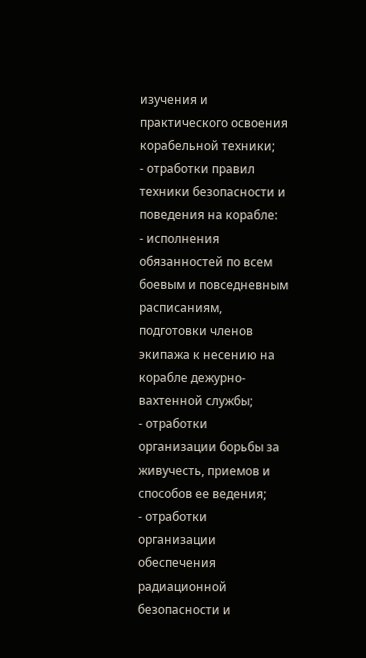изучения и практического освоения корабельной техники;
- отработки правил техники безопасности и поведения на корабле:
- исполнения обязанностей по всем боевым и повседневным расписаниям, подготовки членов экипажа к несению на корабле дежурно-вахтенной службы;
- отработки организации борьбы за живучесть, приемов и способов ее ведения;
- отработки организации обеспечения радиационной безопасности и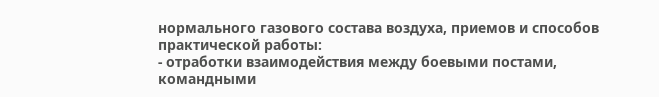нормального газового состава воздуха, приемов и способов практической работы:
- отработки взаимодействия между боевыми постами, командными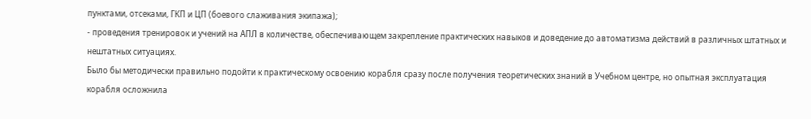пунктами, отсеками, ГКП и ЦП (боевого слаживания экипажа);
- проведения тренировок и учений на АПЛ в количестве, обеспечивающем закрепление практических навыков и доведение до автоматизма действий в различных штатных и нештатных ситуациях.
Было бы методически правильно подойти к практическому освоению корабля сразу после получения теоретических знаний в Учебном центре, но опытная эксплуатация корабля осложнила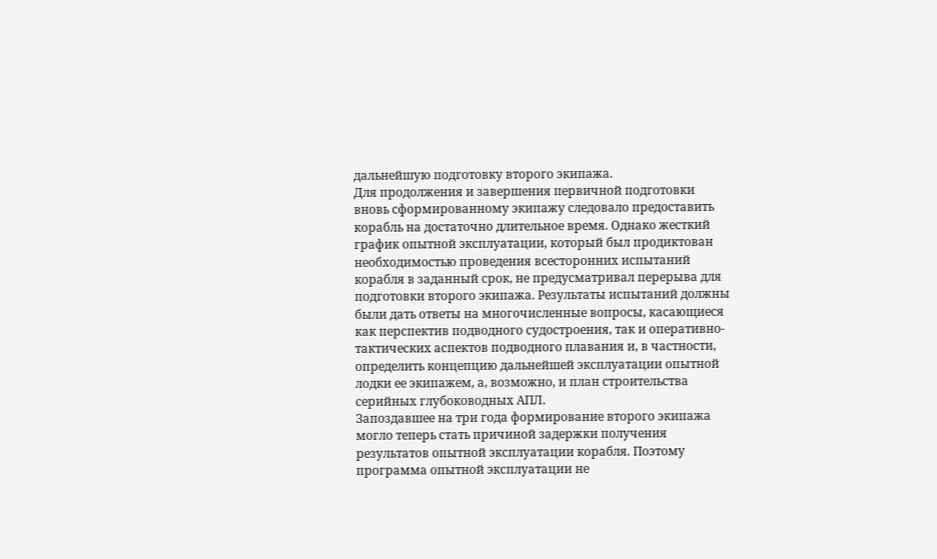дальнейшую подготовку второго экипажа.
Для продолжения и завершения первичной подготовки вновь сформированному экипажу следовало предоставить корабль на достаточно длительное время. Однако жесткий график опытной эксплуатации, который был продиктован необходимостью проведения всесторонних испытаний корабля в заданный срок, не предусматривал перерыва для подготовки второго экипажа. Результаты испытаний должны были дать ответы на многочисленные вопросы, касающиеся как перспектив подводного судостроения, так и оперативно-тактических аспектов подводного плавания и, в частности, определить концепцию дальнейшей эксплуатации опытной лодки ее экипажем, а, возможно, и план строительства серийных глубоководных АПЛ.
Запоздавшее на три года формирование второго экипажа могло теперь стать причиной задержки получения результатов опытной эксплуатации корабля. Поэтому программа опытной эксплуатации не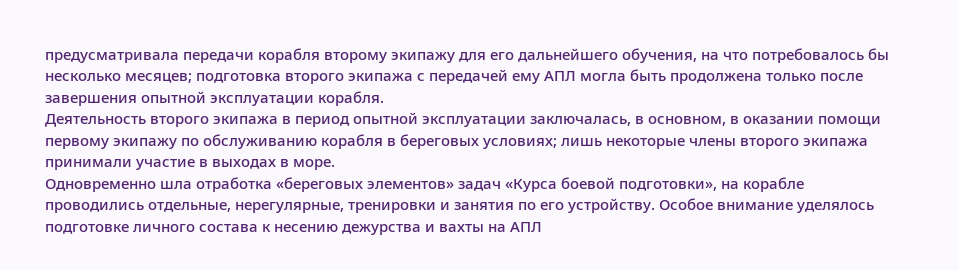предусматривала передачи корабля второму экипажу для его дальнейшего обучения, на что потребовалось бы несколько месяцев; подготовка второго экипажа с передачей ему АПЛ могла быть продолжена только после завершения опытной эксплуатации корабля.
Деятельность второго экипажа в период опытной эксплуатации заключалась, в основном, в оказании помощи первому экипажу по обслуживанию корабля в береговых условиях; лишь некоторые члены второго экипажа принимали участие в выходах в море.
Одновременно шла отработка «береговых элементов» задач «Курса боевой подготовки», на корабле проводились отдельные, нерегулярные, тренировки и занятия по его устройству. Особое внимание уделялось подготовке личного состава к несению дежурства и вахты на АПЛ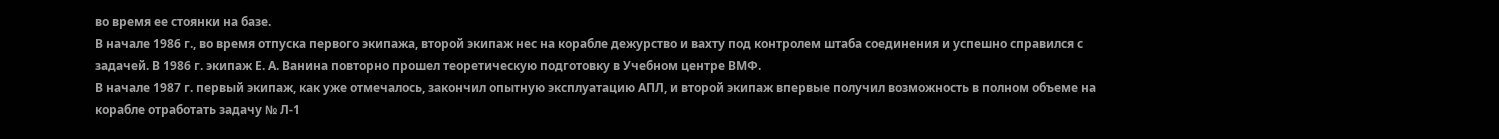во время ее стоянки на базе.
В начале 1986 г., во время отпуска первого экипажа, второй экипаж нес на корабле дежурство и вахту под контролем штаба соединения и успешно справился с задачей. В 1986 г. экипаж Е. А. Ванина повторно прошел теоретическую подготовку в Учебном центре ВМФ.
В начале 1987 г. первый экипаж, как уже отмечалось, закончил опытную эксплуатацию АПЛ, и второй экипаж впервые получил возможность в полном объеме на корабле отработать задачу № Л-1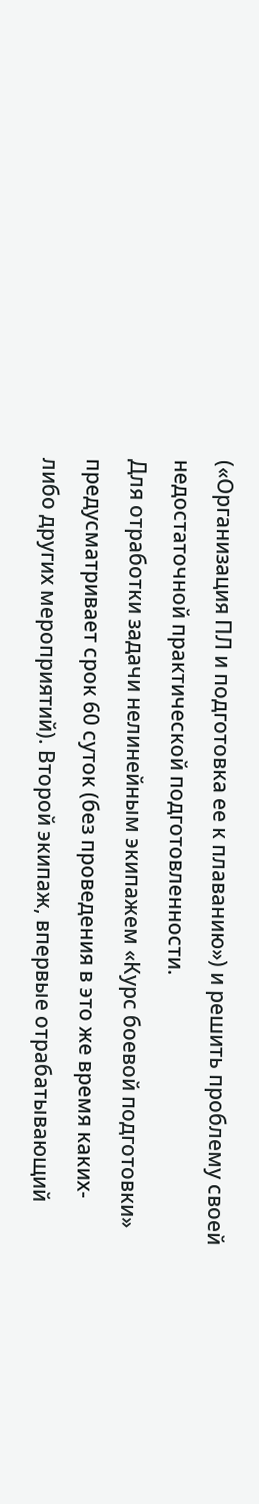(«Организация ПЛ и подготовка ее к плаванию») и решить проблему своей недостаточной практической подготовленности.
Для отработки задачи нелинейным экипажем «Курс боевой подготовки» предусматривает срок 60 суток (без проведения в это же время каких-либо других мероприятий). Второй экипаж, впервые отрабатывающий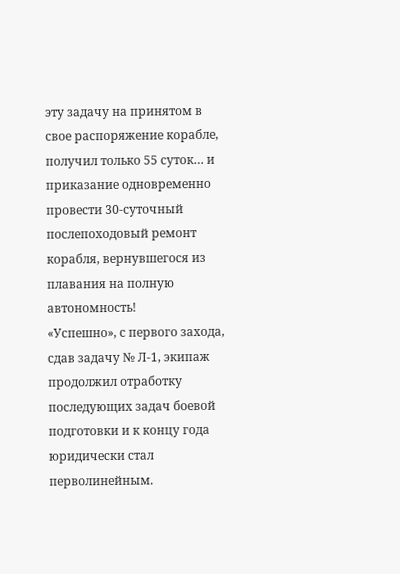эту задачу на принятом в свое распоряжение корабле, получил только 55 суток… и приказание одновременно провести 30-суточный послепоходовый ремонт корабля, вернувшегося из плавания на полную автономность!
«Успешно», с первого захода, сдав задачу № Л-1, экипаж продолжил отработку последующих задач боевой подготовки и к концу года юридически стал перволинейным.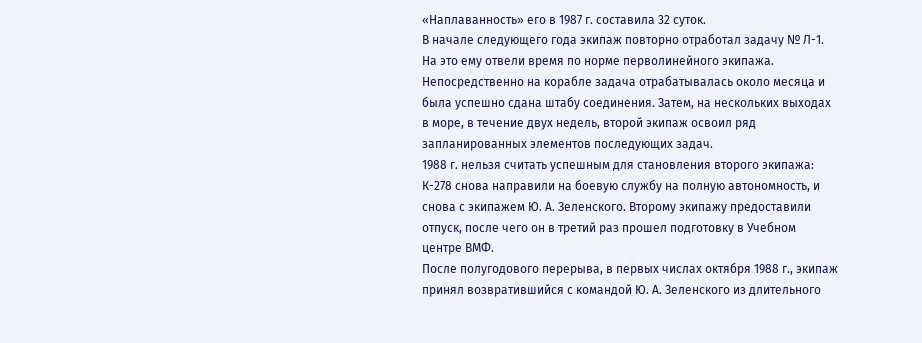«Наплаванность» его в 1987 г. составила 32 суток.
В начале следующего года экипаж повторно отработал задачу № Л-1. На это ему отвели время по норме перволинейного экипажа. Непосредственно на корабле задача отрабатывалась около месяца и была успешно сдана штабу соединения. Затем, на нескольких выходах в море, в течение двух недель, второй экипаж освоил ряд запланированных элементов последующих задач.
1988 г. нельзя считать успешным для становления второго экипажа: К-278 снова направили на боевую службу на полную автономность, и снова с экипажем Ю. А. Зеленского. Второму экипажу предоставили отпуск, после чего он в третий раз прошел подготовку в Учебном центре ВМФ.
После полугодового перерыва, в первых числах октября 1988 г., экипаж принял возвратившийся с командой Ю. А. Зеленского из длительного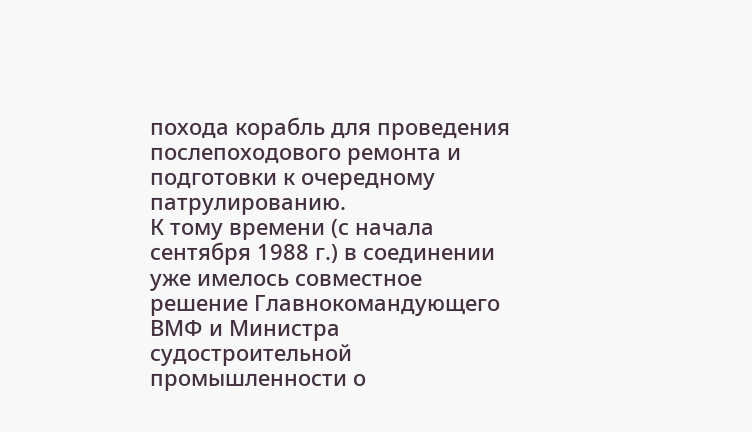похода корабль для проведения послепоходового ремонта и подготовки к очередному патрулированию.
К тому времени (с начала сентября 1988 г.) в соединении уже имелось совместное решение Главнокомандующего ВМФ и Министра судостроительной промышленности о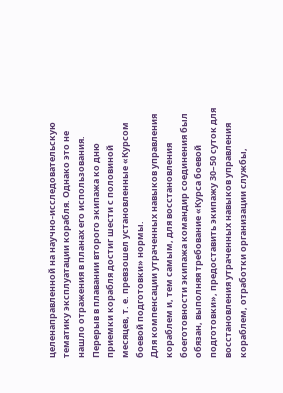целенаправленной на научно-исследовательскую тематику эксплуатации корабля. Однако это не нашло отражения в планах его использования.
Перерыв в плавании второго экипажа ко дню приемки корабля достиг шести с половиной месяцев, т. е. превзошел установленные «Курсом боевой подготовки» нормы.
Для компенсации утраченных навыков управления кораблем и, тем самым, для восстановления боеготовности экипажа командир соединения был обязан, выполняя требование «Курса боевой подготовки», предоставить экипажу 30–50 суток для восстановления утраченных навыков управления кораблем, отработки организации службы,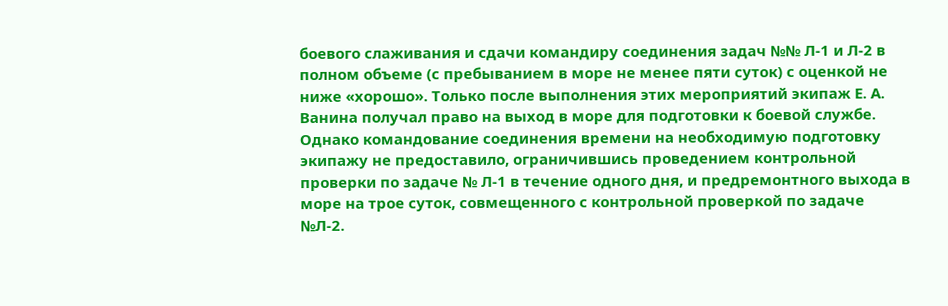боевого слаживания и сдачи командиру соединения задач №№ Л-1 и Л-2 в полном объеме (с пребыванием в море не менее пяти суток) с оценкой не ниже «хорошо». Только после выполнения этих мероприятий экипаж Е. А. Ванина получал право на выход в море для подготовки к боевой службе.
Однако командование соединения времени на необходимую подготовку экипажу не предоставило, ограничившись проведением контрольной проверки по задаче № Л-1 в течение одного дня, и предремонтного выхода в море на трое суток, совмещенного с контрольной проверкой по задаче №Л-2.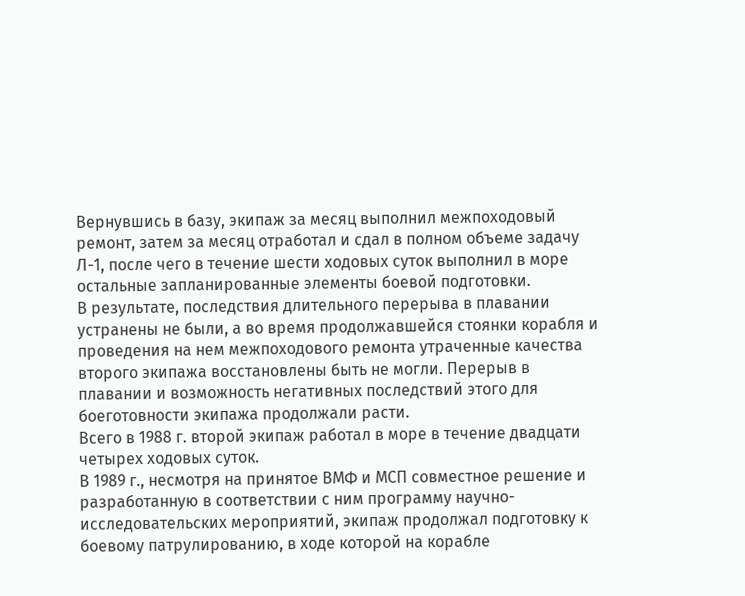Вернувшись в базу, экипаж за месяц выполнил межпоходовый ремонт, затем за месяц отработал и сдал в полном объеме задачу Л-1, после чего в течение шести ходовых суток выполнил в море остальные запланированные элементы боевой подготовки.
В результате, последствия длительного перерыва в плавании устранены не были, а во время продолжавшейся стоянки корабля и проведения на нем межпоходового ремонта утраченные качества второго экипажа восстановлены быть не могли. Перерыв в плавании и возможность негативных последствий этого для боеготовности экипажа продолжали расти.
Всего в 1988 г. второй экипаж работал в море в течение двадцати четырех ходовых суток.
В 1989 г., несмотря на принятое ВМФ и МСП совместное решение и разработанную в соответствии с ним программу научно-исследовательских мероприятий, экипаж продолжал подготовку к боевому патрулированию, в ходе которой на корабле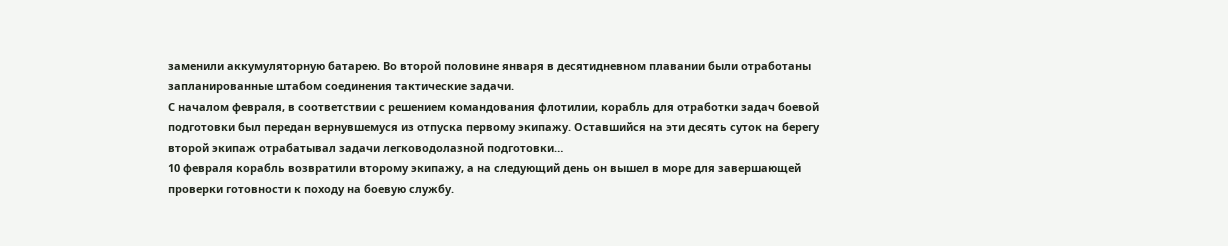заменили аккумуляторную батарею. Во второй половине января в десятидневном плавании были отработаны запланированные штабом соединения тактические задачи.
С началом февраля, в соответствии с решением командования флотилии, корабль для отработки задач боевой подготовки был передан вернувшемуся из отпуска первому экипажу. Оставшийся на эти десять суток на берегу второй экипаж отрабатывал задачи легководолазной подготовки…
10 февраля корабль возвратили второму экипажу, а на следующий день он вышел в море для завершающей проверки готовности к походу на боевую службу.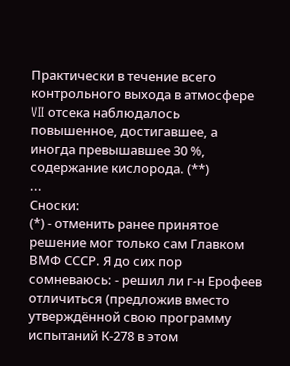Практически в течение всего контрольного выхода в атмосфере VII отсека наблюдалось повышенное, достигавшее, а иногда превышавшее 30 %, содержание кислорода. (**)
...
Сноски:
(*) - отменить ранее принятое решение мог только сам Главком ВМФ СССР. Я до сих пор сомневаюсь: - решил ли г-н Ерофеев отличиться (предложив вместо утверждённой свою программу испытаний К-278 в этом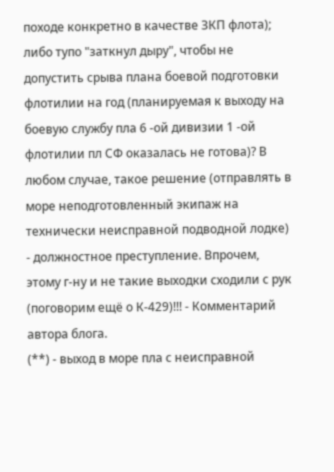походе конкретно в качестве ЗКП флота); либо тупо "заткнул дыру", чтобы не допустить срыва плана боевой подготовки флотилии на год (планируемая к выходу на боевую службу пла 6 -ой дивизии 1 -ой флотилии пл СФ оказалась не готова)? В любом случае, такое решение (отправлять в море неподготовленный экипаж на технически неисправной подводной лодке) - должностное преступление. Впрочем, этому г-ну и не такие выходки сходили с рук (поговорим ещё о К-429)!!! - Комментарий автора блога.
(**) - выход в море пла с неисправной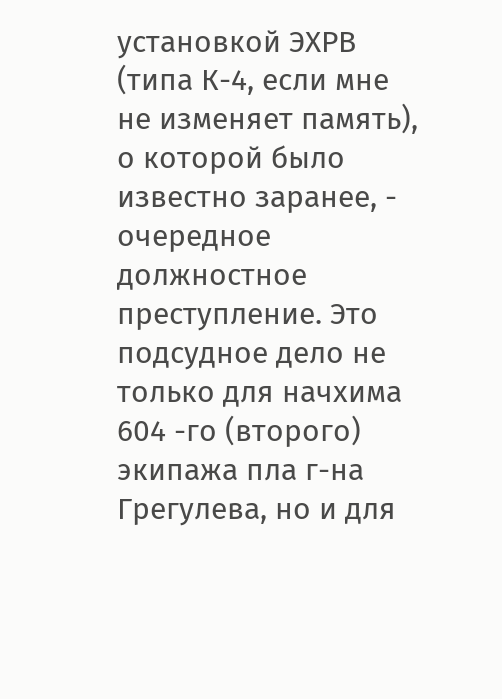установкой ЭХРВ (типа К-4, если мне не изменяет память), о которой было известно заранее, - очередное должностное преступление. Это подсудное дело не только для начхима 604 -го (второго) экипажа пла г-на Грегулева, но и для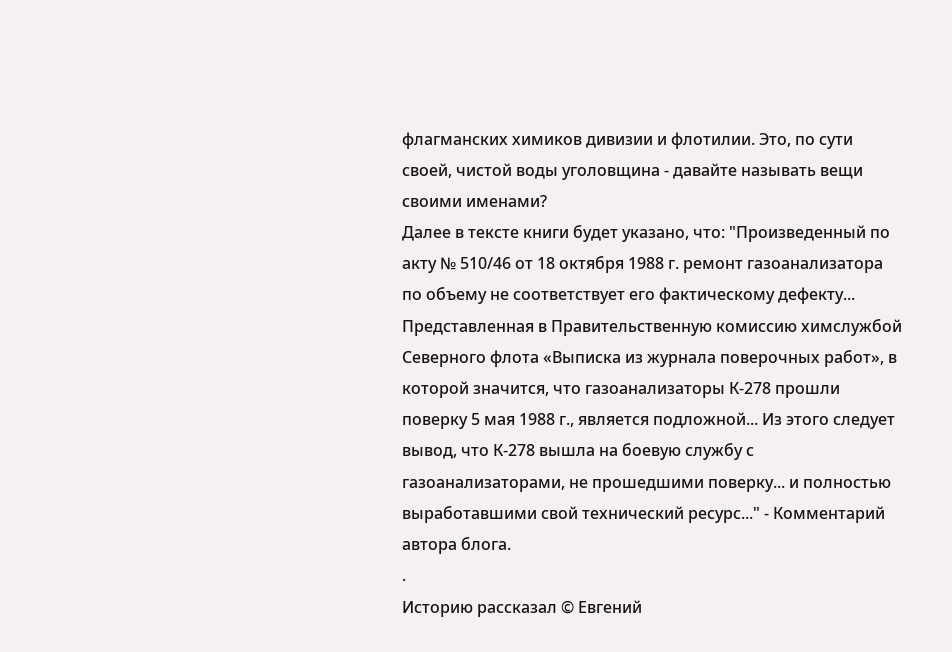флагманских химиков дивизии и флотилии. Это, по сути своей, чистой воды уголовщина - давайте называть вещи своими именами?
Далее в тексте книги будет указано, что: "Произведенный по акту № 510/46 от 18 октября 1988 г. ремонт газоанализатора по объему не соответствует его фактическому дефекту... Представленная в Правительственную комиссию химслужбой Северного флота «Выписка из журнала поверочных работ», в которой значится, что газоанализаторы К-278 прошли поверку 5 мая 1988 г., является подложной... Из этого следует вывод, что К-278 вышла на боевую службу с газоанализаторами, не прошедшими поверку... и полностью выработавшими свой технический ресурс..." - Комментарий автора блога.
.
Историю рассказал © Евгений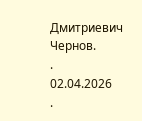Дмитриевич Чернов.
.
02.04.2026
.